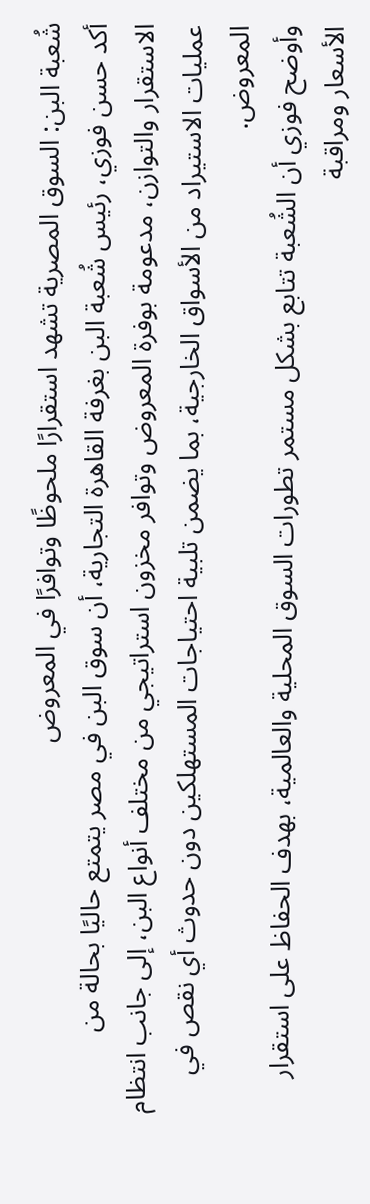شُعبة البن: السوق المصرية تشهد استقرارًا ملحوظًا وتوافرًا في المعروض
أكد حسن فوزي، رئيس شُعبة البن بغرفة القاهرة التجارية، أن سوق البن في مصر يتمتع حاليًا بحالة من الاستقرار والتوازن، مدعومة بوفرة المعروض وتوافر مخزون استراتيجي من مختلف أنواع البن، إلى جانب انتظام عمليات الاستيراد من الأسواق الخارجية، بما يضمن تلبية احتياجات المستهلكين دون حدوث أي نقص في المعروض.
وأوضح فوزي أن الشُعبة تتابع بشكل مستمر تطورات السوق المحلية والعالمية، بهدف الحفاظ على استقرار الأسعار ومراقبة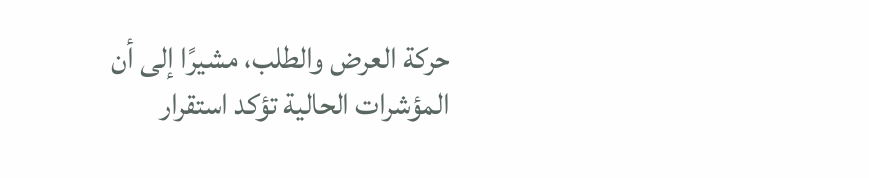حركة العرض والطلب، مشيرًا إلى أن المؤشرات الحالية تؤكد استقرار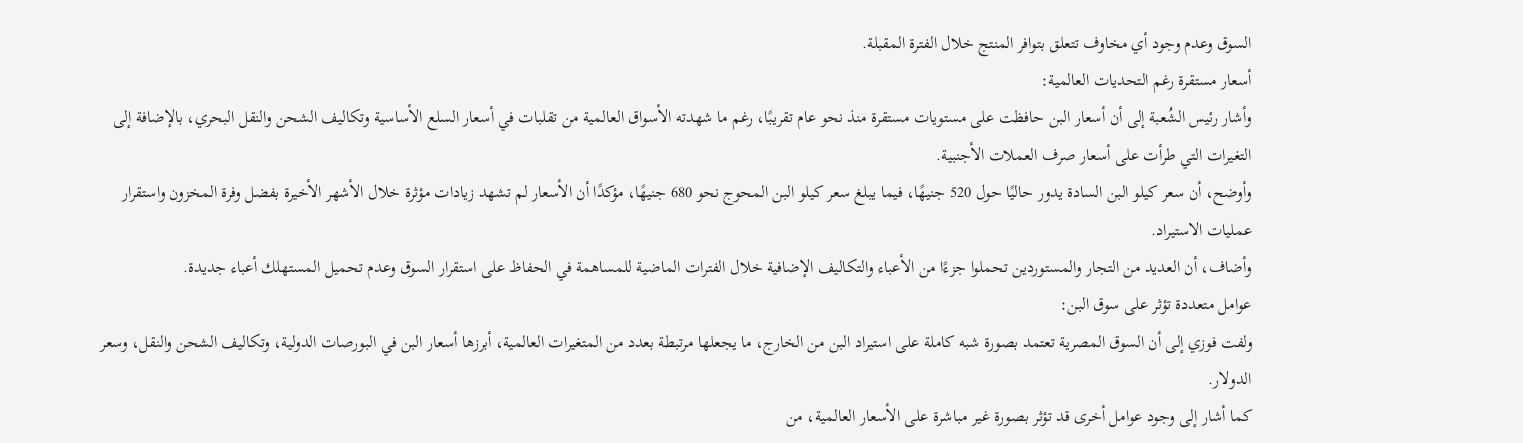السوق وعدم وجود أي مخاوف تتعلق بتوافر المنتج خلال الفترة المقبلة.
أسعار مستقرة رغم التحديات العالمية:
وأشار رئيس الشُعبة إلى أن أسعار البن حافظت على مستويات مستقرة منذ نحو عام تقريبًا، رغم ما شهدته الأسواق العالمية من تقلبات في أسعار السلع الأساسية وتكاليف الشحن والنقل البحري، بالإضافة إلى التغيرات التي طرأت على أسعار صرف العملات الأجنبية.
وأوضح، أن سعر كيلو البن السادة يدور حاليًا حول 520 جنيهًا، فيما يبلغ سعر كيلو البن المحوج نحو 680 جنيهًا، مؤكدًا أن الأسعار لم تشهد زيادات مؤثرة خلال الأشهر الأخيرة بفضل وفرة المخزون واستقرار عمليات الاستيراد.
وأضاف، أن العديد من التجار والمستوردين تحملوا جزءًا من الأعباء والتكاليف الإضافية خلال الفترات الماضية للمساهمة في الحفاظ على استقرار السوق وعدم تحميل المستهلك أعباء جديدة.
عوامل متعددة تؤثر على سوق البن:
ولفت فوزي إلى أن السوق المصرية تعتمد بصورة شبه كاملة على استيراد البن من الخارج، ما يجعلها مرتبطة بعدد من المتغيرات العالمية، أبرزها أسعار البن في البورصات الدولية، وتكاليف الشحن والنقل، وسعر الدولار.
كما أشار إلى وجود عوامل أخرى قد تؤثر بصورة غير مباشرة على الأسعار العالمية، من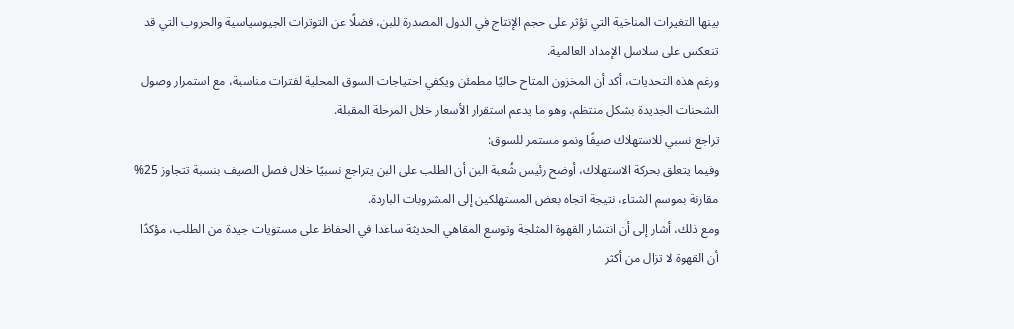بينها التغيرات المناخية التي تؤثر على حجم الإنتاج في الدول المصدرة للبن، فضلًا عن التوترات الجيوسياسية والحروب التي قد تنعكس على سلاسل الإمداد العالمية.
ورغم هذه التحديات، أكد أن المخزون المتاح حاليًا مطمئن ويكفي احتياجات السوق المحلية لفترات مناسبة، مع استمرار وصول الشحنات الجديدة بشكل منتظم، وهو ما يدعم استقرار الأسعار خلال المرحلة المقبلة.
تراجع نسبي للاستهلاك صيفًا ونمو مستمر للسوق:
وفيما يتعلق بحركة الاستهلاك، أوضح رئيس شُعبة البن أن الطلب على البن يتراجع نسبيًا خلال فصل الصيف بنسبة تتجاوز 25% مقارنة بموسم الشتاء، نتيجة اتجاه بعض المستهلكين إلى المشروبات الباردة.
ومع ذلك، أشار إلى أن انتشار القهوة المثلجة وتوسع المقاهي الحديثة ساعدا في الحفاظ على مستويات جيدة من الطلب، مؤكدًا أن القهوة لا تزال من أكثر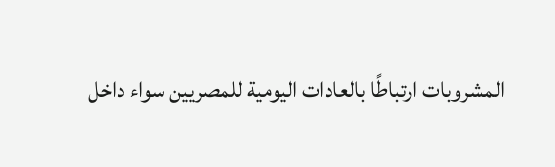المشروبات ارتباطًا بالعادات اليومية للمصريين سواء داخل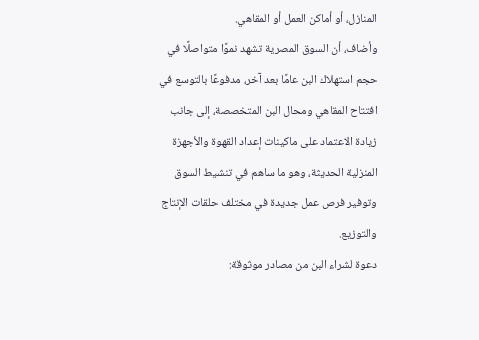المنازل، أو أماكن العمل أو المقاهي.
وأضاف، أن السوق المصرية تشهد نموًا متواصلًا في حجم استهلاك البن عامًا بعد آخر، مدفوعًا بالتوسع في افتتاح المقاهي ومحال البن المتخصصة، إلى جانب زيادة الاعتماد على ماكينات إعداد القهوة والأجهزة المنزلية الحديثة، وهو ما ساهم في تنشيط السوق وتوفير فرص عمل جديدة في مختلف حلقات الإنتاج والتوزيع.
دعوة لشراء البن من مصادر موثوقة: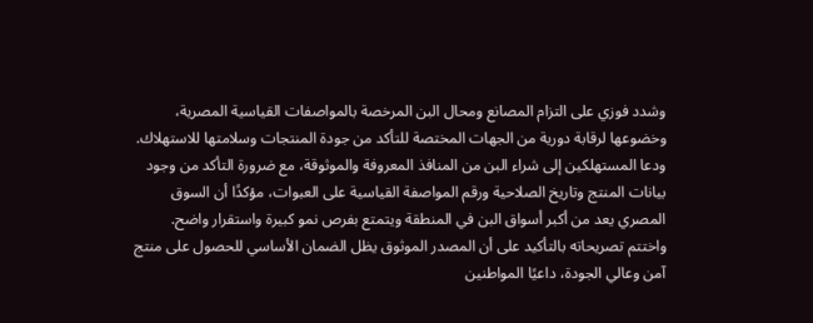وشدد فوزي على التزام المصانع ومحال البن المرخصة بالمواصفات القياسية المصرية، وخضوعها لرقابة دورية من الجهات المختصة للتأكد من جودة المنتجات وسلامتها للاستهلاك.
ودعا المستهلكين إلى شراء البن من المنافذ المعروفة والموثوقة، مع ضرورة التأكد من وجود بيانات المنتج وتاريخ الصلاحية ورقم المواصفة القياسية على العبوات، مؤكدًا أن السوق المصري يعد من أكبر أسواق البن في المنطقة ويتمتع بفرص نمو كبيرة واستقرار واضح.
واختتم تصريحاته بالتأكيد على أن المصدر الموثوق يظل الضمان الأساسي للحصول على منتج آمن وعالي الجودة، داعيًا المواطنين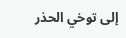إلى توخي الحذر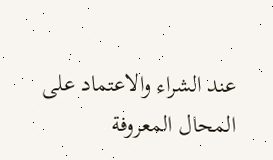عند الشراء والاعتماد على المحال المعروفة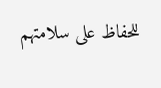للحفاظ على سلامتهم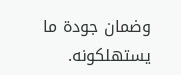وضمان جودة ما يستهلكونه.